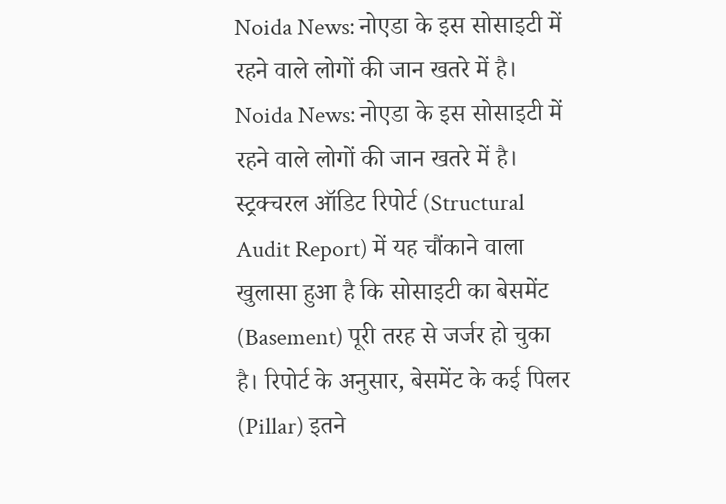Noida News: नोएडा के इस सोसाइटी में रहने वाले लोगों की जान खतरे में है।
Noida News: नोएडा के इस सोसाइटी में रहने वाले लोगों की जान खतरे में है। स्ट्रक्चरल ऑडिट रिपोर्ट (Structural Audit Report) में यह चौंकाने वाला खुलासा हुआ है कि सोसाइटी का बेसमेंट (Basement) पूरी तरह से जर्जर हो चुका है। रिपोर्ट के अनुसार, बेसमेंट के कई पिलर (Pillar) इतने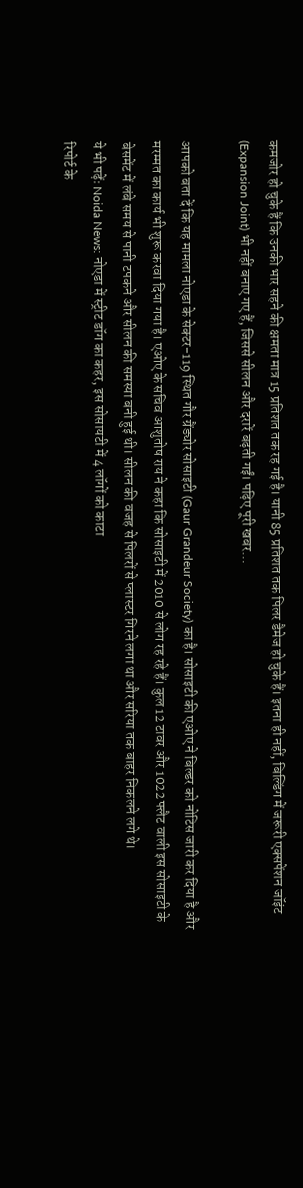कमजोर हो चुके हैं कि उनकी भार सहने की क्षमता मात्र 15 प्रतिशत तक रह गई है। यानी 85 प्रतिशत तक पिलर डैमेज हो चुके हैं। इतना ही नहीं, बिल्डिंग में जरूरी एक्सपेंशन जॉइंट (Expansion Joint) भी नहीं बनाए गए हैं, जिससे सीलन और दरारें बढ़ती गईं। पढ़िए पूरी खबर…

आपको बता दें कि यह मामला नोएडा के सेक्टर-119 स्थित गौर ग्रैंड्योर सोसाइटी (Gaur Grandeur Society) का है। सोसाइटी की एओए ने बिल्डर को नोटिस जारी कर दिया है और मरम्मत का कार्य भी शुरू करवा दिया गया है। एओए के सचिव आशुतोष राय ने कहा कि सोसाइटी में 2010 से लोग रह रहे हैं। कुल 12 टावर और 1022 फ्लैट वाली इस सोसाइटी के बेसमेंट में लंबे समय से पानी टपकने और सीलन की समस्या बनी हुई थी। सीलन की वजह से पिलरों से प्लास्टर गिरने लगा था और सरिया तक बाहर निकलने लगे थे।
ये भी पढ़ेंः Noida News: नोएडा में स्ट्रीट डॉग का कहर, इस सोसायटी में 4 लॉगों को काटा
रिपोर्ट के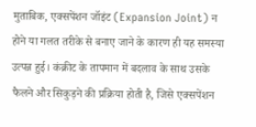मुताबिक, एक्सपेंशन जॉइंट (Expansion Joint) न होने या गलत तरीके से बनाए जाने के कारण ही यह समस्या उत्पन्न हुई। कंक्रीट के तापमान में बदलाव के साथ उसके फैलने और सिकुड़ने की प्रक्रिया होती है, जिसे एक्सपेंशन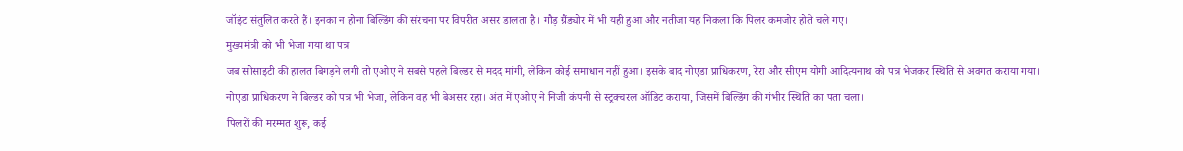जॉइंट संतुलित करते हैं। इनका न होना बिल्डिंग की संरचना पर विपरीत असर डालता है। गौड़ ग्रैंड्योर में भी यही हुआ और नतीजा यह निकला कि पिलर कमजोर होते चले गए।
मुख्यमंत्री को भी भेजा गया था पत्र
जब सोसाइटी की हालत बिगड़ने लगी तो एओए ने सबसे पहले बिल्डर से मदद मांगी, लेकिन कोई समाधान नहीं हुआ। इसके बाद नोएडा प्राधिकरण, रेरा और सीएम योगी आदित्यनाथ को पत्र भेजकर स्थिति से अवगत कराया गया। नोएडा प्राधिकरण ने बिल्डर को पत्र भी भेजा, लेकिन वह भी बेअसर रहा। अंत में एओए ने निजी कंपनी से स्ट्रक्चरल ऑडिट कराया, जिसमें बिल्डिंग की गंभीर स्थिति का पता चला।
पिलरों की मरम्मत शुरू, कई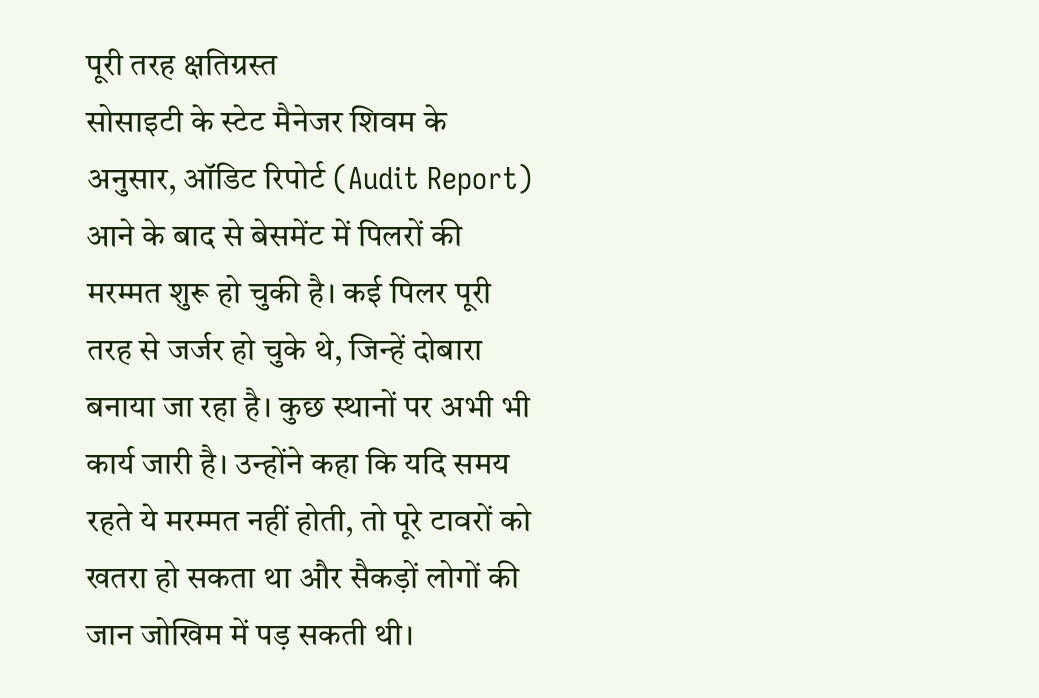पूरी तरह क्षतिग्रस्त
सोसाइटी के स्टेट मैनेजर शिवम के अनुसार, ऑडिट रिपोर्ट (Audit Report) आने के बाद से बेसमेंट में पिलरों की मरम्मत शुरू हो चुकी है। कई पिलर पूरी तरह से जर्जर हो चुके थे, जिन्हें दोबारा बनाया जा रहा है। कुछ स्थानों पर अभी भी कार्य जारी है। उन्होंने कहा कि यदि समय रहते ये मरम्मत नहीं होती, तो पूरे टावरों को खतरा हो सकता था और सैकड़ों लोगों की जान जोखिम में पड़ सकती थी।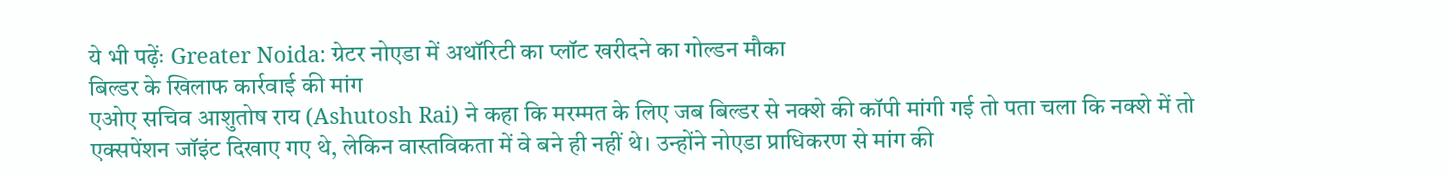ये भी पढ़ेंः Greater Noida: ग्रेटर नोएडा में अथॉरिटी का प्लॉट खरीदने का गोल्डन मौका
बिल्डर के खिलाफ कार्रवाई की मांग
एओए सचिव आशुतोष राय (Ashutosh Rai) ने कहा कि मरम्मत के लिए जब बिल्डर से नक्शे की कॉपी मांगी गई तो पता चला कि नक्शे में तो एक्सपेंशन जॉइंट दिखाए गए थे, लेकिन वास्तविकता में वे बने ही नहीं थे। उन्होंने नोएडा प्राधिकरण से मांग की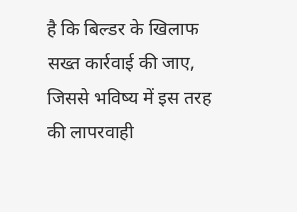है कि बिल्डर के खिलाफ सख्त कार्रवाई की जाए, जिससे भविष्य में इस तरह की लापरवाही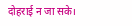दोहराई न जा सके।